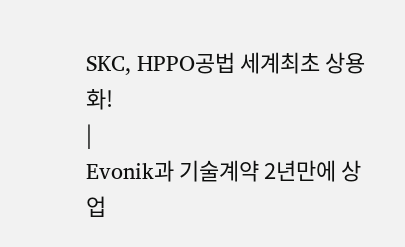SKC, HPPO공법 세계최초 상용화!
|
Evonik과 기술계약 2년만에 상업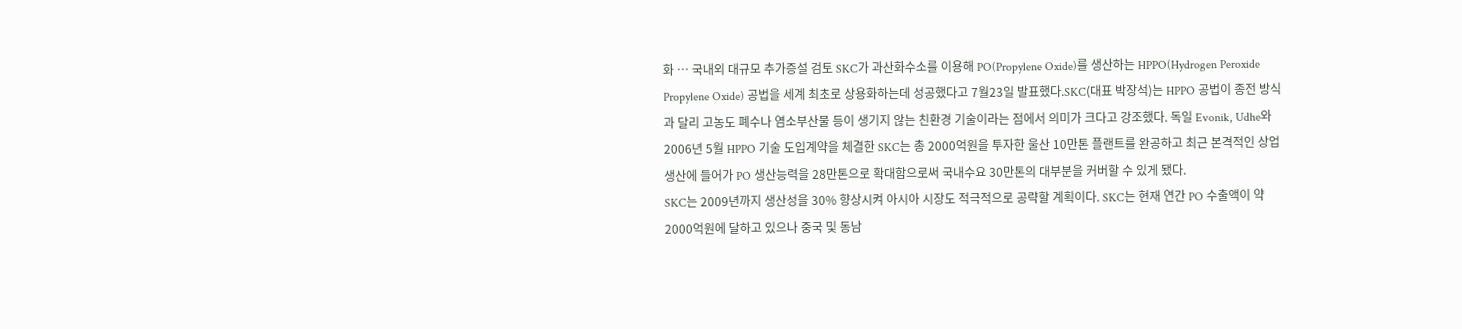화 … 국내외 대규모 추가증설 검토 SKC가 과산화수소를 이용해 PO(Propylene Oxide)를 생산하는 HPPO(Hydrogen Peroxide Propylene Oxide) 공법을 세계 최초로 상용화하는데 성공했다고 7월23일 발표했다.SKC(대표 박장석)는 HPPO 공법이 종전 방식과 달리 고농도 폐수나 염소부산물 등이 생기지 않는 친환경 기술이라는 점에서 의미가 크다고 강조했다. 독일 Evonik, Udhe와 2006년 5월 HPPO 기술 도입계약을 체결한 SKC는 총 2000억원을 투자한 울산 10만톤 플랜트를 완공하고 최근 본격적인 상업생산에 들어가 PO 생산능력을 28만톤으로 확대함으로써 국내수요 30만톤의 대부분을 커버할 수 있게 됐다.
SKC는 2009년까지 생산성을 30% 향상시켜 아시아 시장도 적극적으로 공략할 계획이다. SKC는 현재 연간 PO 수출액이 약 2000억원에 달하고 있으나 중국 및 동남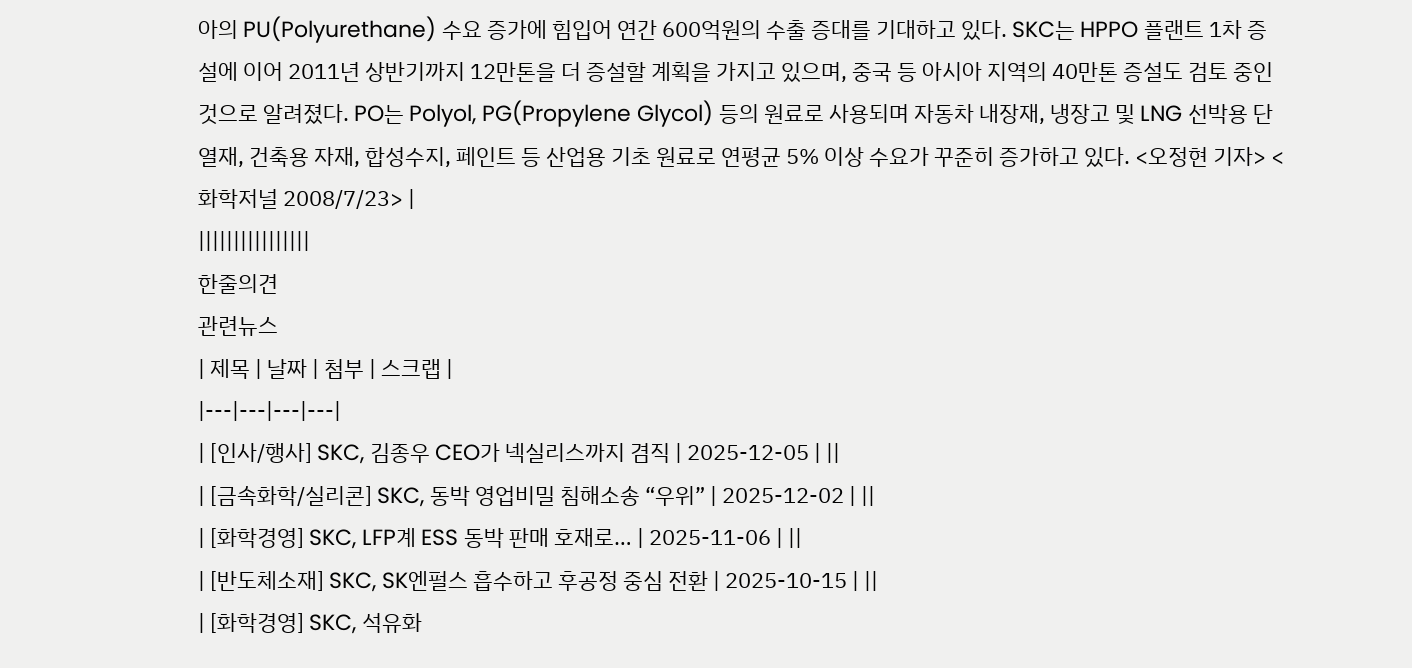아의 PU(Polyurethane) 수요 증가에 힘입어 연간 600억원의 수출 증대를 기대하고 있다. SKC는 HPPO 플랜트 1차 증설에 이어 2011년 상반기까지 12만톤을 더 증설할 계획을 가지고 있으며, 중국 등 아시아 지역의 40만톤 증설도 검토 중인 것으로 알려졌다. PO는 Polyol, PG(Propylene Glycol) 등의 원료로 사용되며 자동차 내장재, 냉장고 및 LNG 선박용 단열재, 건축용 자재, 합성수지, 페인트 등 산업용 기초 원료로 연평균 5% 이상 수요가 꾸준히 증가하고 있다. <오정현 기자> <화학저널 2008/7/23> |
||||||||||||||||
한줄의견
관련뉴스
| 제목 | 날짜 | 첨부 | 스크랩 |
|---|---|---|---|
| [인사/행사] SKC, 김종우 CEO가 넥실리스까지 겸직 | 2025-12-05 | ||
| [금속화학/실리콘] SKC, 동박 영업비밀 침해소송 “우위” | 2025-12-02 | ||
| [화학경영] SKC, LFP계 ESS 동박 판매 호재로… | 2025-11-06 | ||
| [반도체소재] SKC, SK엔펄스 흡수하고 후공정 중심 전환 | 2025-10-15 | ||
| [화학경영] SKC, 석유화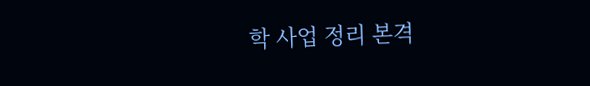학 사업 정리 본격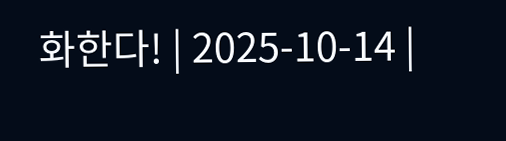화한다! | 2025-10-14 |